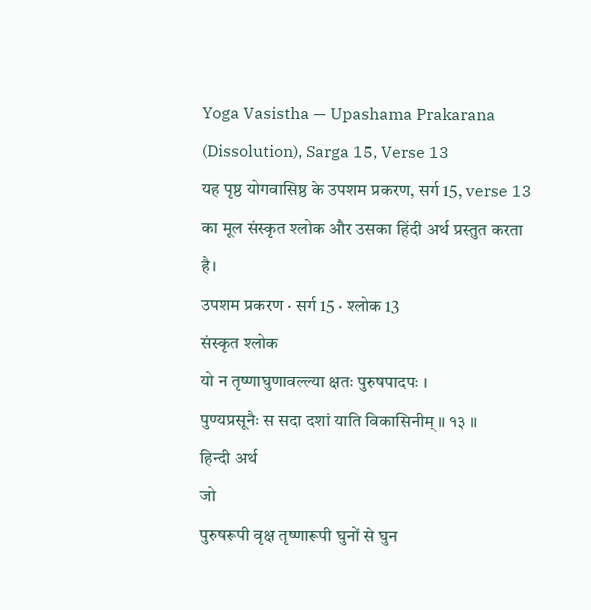Yoga Vasistha — Upashama Prakarana (Dissolution), Sarga 15, Verse 13
यह पृष्ठ योगवासिष्ठ के उपशम प्रकरण, सर्ग 15, verse 13 का मूल संस्कृत श्लोक और उसका हिंदी अर्थ प्रस्तुत करता है।
उपशम प्रकरण · सर्ग 15 · श्लोक 13
संस्कृत श्लोक
यो न तृष्णाघुणावल्ल्या क्षतः पुरुषपादपः ।
पुण्यप्रसूनैः स सदा दशां याति विकासिनीम् ॥ १३ ॥
हिन्दी अर्थ
जो
पुरुषरूपी वृक्ष तृष्णारूपी घुनों से घुन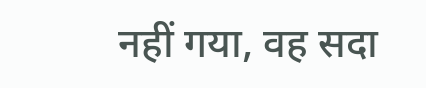नहीं गया, वह सदा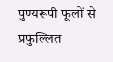पुण्यरूपी फूलों से प्रफुल्लित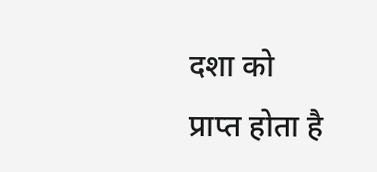दशा को
प्राप्त होता है